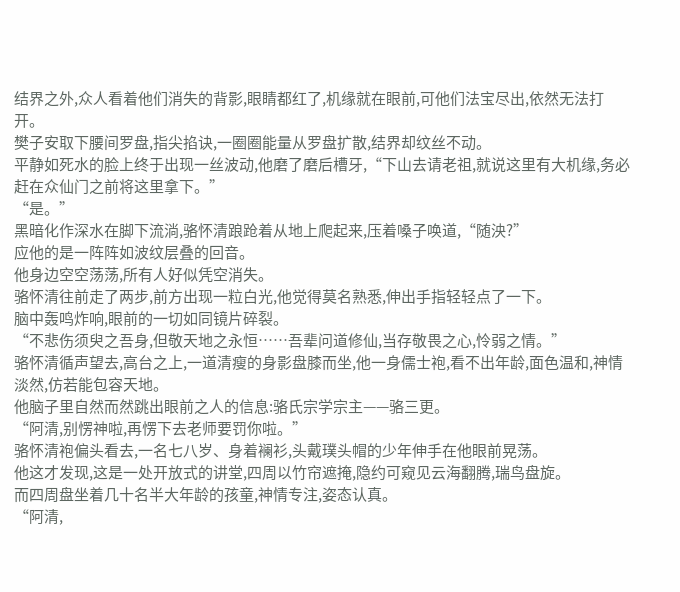结界之外,众人看着他们消失的背影,眼睛都红了,机缘就在眼前,可他们法宝尽出,依然无法打开。
樊子安取下腰间罗盘,指尖掐诀,一圈圈能量从罗盘扩散,结界却纹丝不动。
平静如死水的脸上终于出现一丝波动,他磨了磨后槽牙,“下山去请老祖,就说这里有大机缘,务必赶在众仙门之前将这里拿下。”
“是。”
黑暗化作深水在脚下流淌,骆怀清踉跄着从地上爬起来,压着嗓子唤道,“随泱?”
应他的是一阵阵如波纹层叠的回音。
他身边空空荡荡,所有人好似凭空消失。
骆怀清往前走了两步,前方出现一粒白光,他觉得莫名熟悉,伸出手指轻轻点了一下。
脑中轰鸣炸响,眼前的一切如同镜片碎裂。
“不悲伤须臾之吾身,但敬天地之永恒……吾辈问道修仙,当存敬畏之心,怜弱之情。”
骆怀清循声望去,高台之上,一道清瘦的身影盘膝而坐,他一身儒士袍,看不出年龄,面色温和,神情淡然,仿若能包容天地。
他脑子里自然而然跳出眼前之人的信息:骆氏宗学宗主——骆三更。
“阿清,别愣神啦,再愣下去老师要罚你啦。”
骆怀清袍偏头看去,一名七八岁、身着襕衫,头戴璞头帽的少年伸手在他眼前晃荡。
他这才发现,这是一处开放式的讲堂,四周以竹帘遮掩,隐约可窥见云海翻腾,瑞鸟盘旋。
而四周盘坐着几十名半大年龄的孩童,神情专注,姿态认真。
“阿清,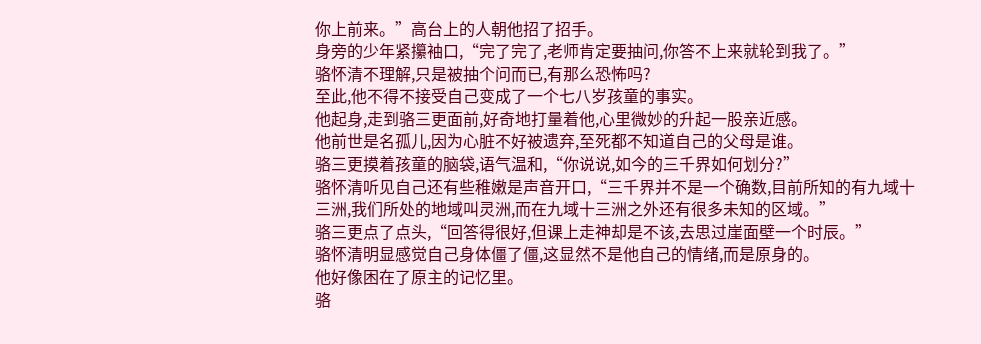你上前来。”高台上的人朝他招了招手。
身旁的少年紧攥袖口,“完了完了,老师肯定要抽问,你答不上来就轮到我了。”
骆怀清不理解,只是被抽个问而已,有那么恐怖吗?
至此,他不得不接受自己变成了一个七八岁孩童的事实。
他起身,走到骆三更面前,好奇地打量着他,心里微妙的升起一股亲近感。
他前世是名孤儿,因为心脏不好被遗弃,至死都不知道自己的父母是谁。
骆三更摸着孩童的脑袋,语气温和,“你说说,如今的三千界如何划分?”
骆怀清听见自己还有些稚嫩是声音开口,“三千界并不是一个确数,目前所知的有九域十三洲,我们所处的地域叫灵洲,而在九域十三洲之外还有很多未知的区域。”
骆三更点了点头,“回答得很好,但课上走神却是不该,去思过崖面壁一个时辰。”
骆怀清明显感觉自己身体僵了僵,这显然不是他自己的情绪,而是原身的。
他好像困在了原主的记忆里。
骆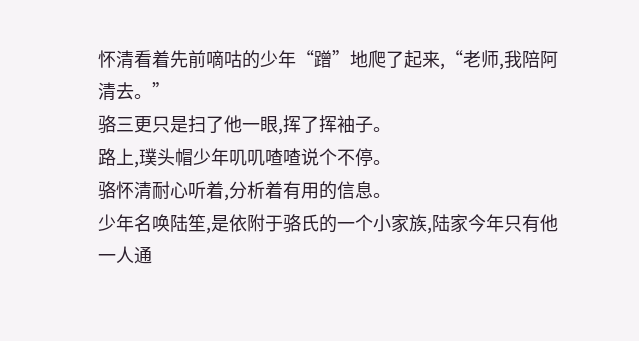怀清看着先前嘀咕的少年“蹭”地爬了起来,“老师,我陪阿清去。”
骆三更只是扫了他一眼,挥了挥袖子。
路上,璞头帽少年叽叽喳喳说个不停。
骆怀清耐心听着,分析着有用的信息。
少年名唤陆笙,是依附于骆氏的一个小家族,陆家今年只有他一人通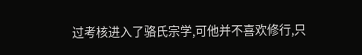过考核进入了骆氏宗学,可他并不喜欢修行,只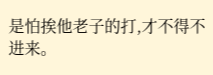是怕挨他老子的打,才不得不进来。